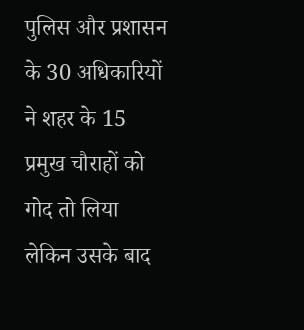पुलिस और प्रशासन के 30 अधिकारियों ने शहर के 15 प्रमुख चौराहों को गोद तो लिया लेकिन उसके बाद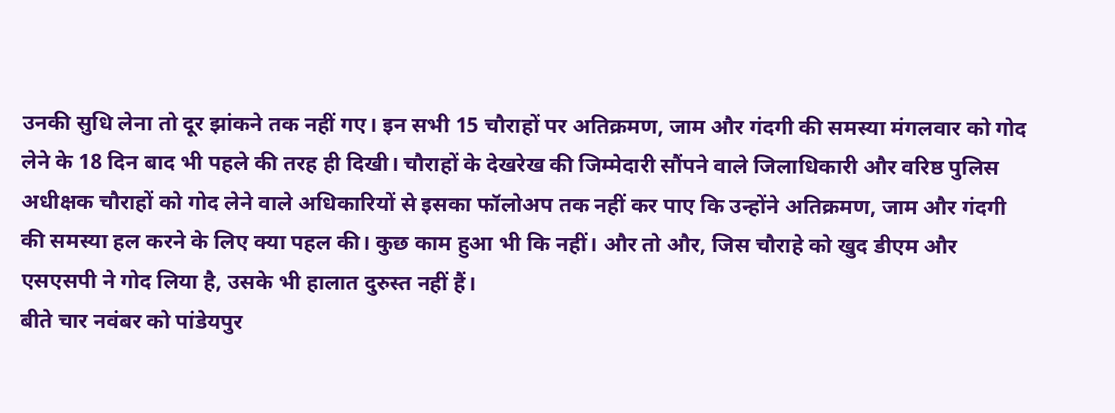उनकी सुधि लेना तो दूर झांकने तक नहीं गए। इन सभी 15 चौराहों पर अतिक्रमण, जाम और गंदगी की समस्या मंगलवार को गोद लेने के 18 दिन बाद भी पहले की तरह ही दिखी। चौराहों के देखरेख की जिम्मेदारी सौंपने वाले जिलाधिकारी और वरिष्ठ पुलिस अधीक्षक चौराहों को गोद लेने वाले अधिकारियों से इसका फॉलोअप तक नहीं कर पाए कि उन्होंने अतिक्रमण, जाम और गंदगी की समस्या हल करने के लिए क्या पहल की। कुछ काम हुआ भी कि नहीं। और तो और, जिस चौराहे को खुद डीएम और एसएसपी ने गोद लिया है, उसके भी हालात दुरुस्त नहीं हैं।
बीते चार नवंबर को पांडेयपुर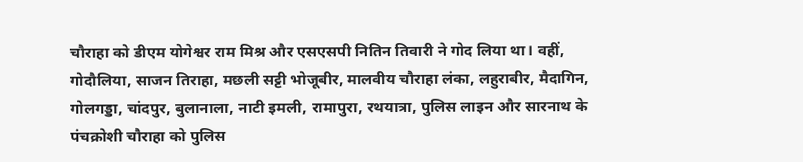चौराहा को डीएम योगेश्वर राम मिश्र और एसएसपी नितिन तिवारी ने गोद लिया था। वहीं, गोदौलिया, साजन तिराहा, मछली सट्टी भोजूबीर, मालवीय चौराहा लंका, लहुराबीर, मैदागिन, गोलगड्डा, चांदपुर, बुलानाला, नाटी इमली, रामापुरा, रथयात्रा, पुलिस लाइन और सारनाथ के पंचक्रोशी चौराहा को पुलिस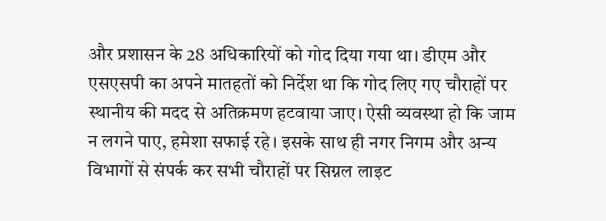और प्रशासन के 28 अधिकारियों को गोद दिया गया था। डीएम और एसएसपी का अपने मातहतों को निर्देश था कि गोद लिए गए चौराहों पर स्थानीय की मदद से अतिक्रमण हटवाया जाए। ऐसी व्यवस्था हो कि जाम न लगने पाए, हमेशा सफाई रहे। इसके साथ ही नगर निगम और अन्य विभागों से संपर्क कर सभी चौराहों पर सिग्नल लाइट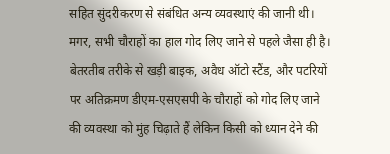सहित सुंदरीकरण से संबंधित अन्य व्यवस्थाएं की जानी थी। मगर, सभी चौराहों का हाल गोद लिए जाने से पहले जैसा ही है। बेतरतीब तरीके से खड़ी बाइक, अवैध ऑटो स्टैंड, और पटरियों पर अतिक्रमण डीएम-एसएसपी के चौराहों को गोद लिए जाने की व्यवस्था को मुंह चिढ़ाते हैं लेकिन किसी को ध्यान देने की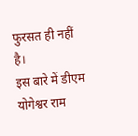फुरसत ही नहीं है।
इस बारे में डीएम योगेश्वर राम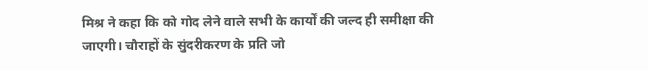मिश्र ने कहा कि को गोद लेने वाले सभी के कार्यों की जल्द ही समीक्षा की जाएगी। चौराहों के सुंदरीकरण के प्रति जो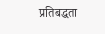प्रतिबद्धता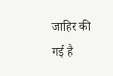जाहिर की गई है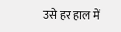उसे हर हाल में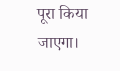पूरा किया जाएगा।